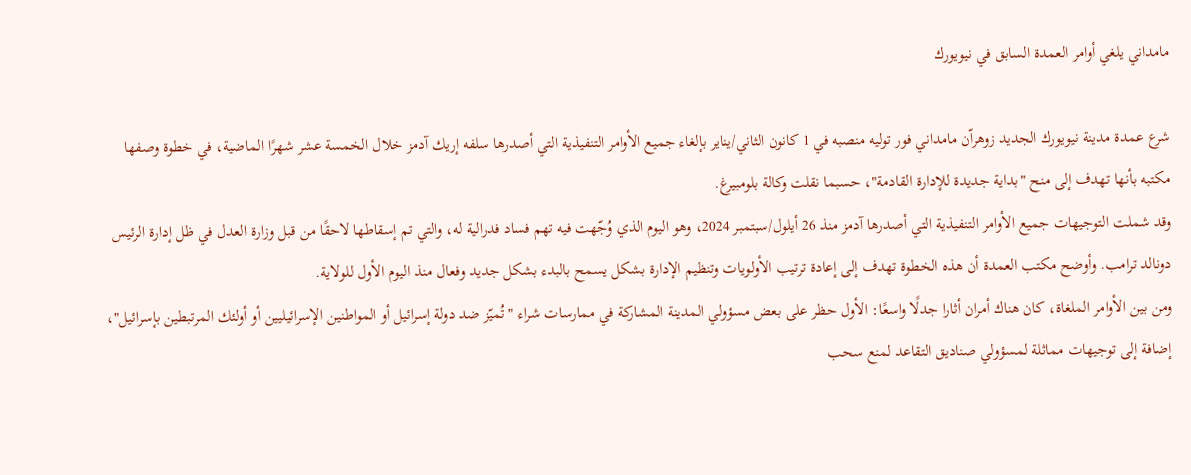مامداني يلغي أوامر العمدة السابق في نيويورك

شرع عمدة مدينة نيويورك الجديد زوهراّن مامداني فور توليه منصبه في 1 كانون الثاني/يناير بإلغاء جميع الأوامر التنفيذية التي أصدرها سلفه إريك آدمز خلال الخمسة عشر شهرًا الماضية، في خطوة وصفها مكتبه بأنها تهدف إلى منح "بداية جديدة للإدارة القادمة"، حسبما نقلت وكالة بلومبيرغ.
وقد شملت التوجيهات جميع الأوامر التنفيذية التي أصدرها آدمز منذ 26 أيلول/سبتمبر 2024، وهو اليوم الذي وُجّهت فيه تهم فساد فدرالية له، والتي تم إسقاطها لاحقًا من قبل وزارة العدل في ظل إدارة الرئيس دونالد ترامب. وأوضح مكتب العمدة أن هذه الخطوة تهدف إلى إعادة ترتيب الأولويات وتنظيم الإدارة بشكل يسمح بالبدء بشكل جديد وفعال منذ اليوم الأول للولاية.
ومن بين الأوامر الملغاة، كان هناك أمران أثارا جدلًا واسعًا: الأول حظر على بعض مسؤولي المدينة المشاركة في ممارسات شراء "تُميّز ضد دولة إسرائيل أو المواطنين الإسرائيليين أو أولئك المرتبطين بإسرائيل"، إضافة إلى توجيهات مماثلة لمسؤولي صناديق التقاعد لمنع سحب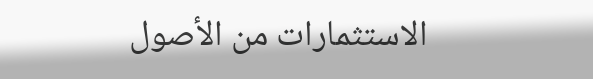الاستثمارات من الأصول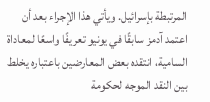المرتبطة بإسرائيل. ويأتي هذا الإجراء بعد أن اعتمد آدمز سابقًا في يونيو تعريفًا واسعًا لمعاداة السامية، انتقده بعض المعارضين باعتباره يخلط بين النقد الموجه لحكومة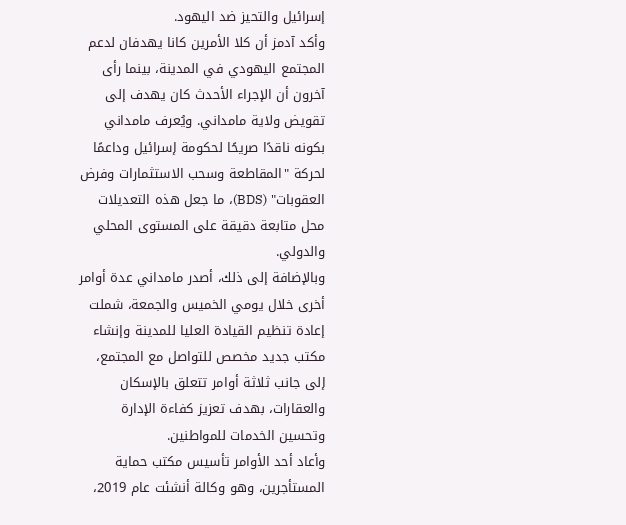إسرائيل والتحيز ضد اليهود.
وأكد آدمز أن كلا الأمرين كانا يهدفان لدعم المجتمع اليهودي في المدينة، بينما رأى آخرون أن الإجراء الأحدث كان يهدف إلى تقويض ولاية مامداني. ويُعرف مامداني بكونه ناقدًا صريحًا لحكومة إسرائيل وداعمًا لحركة "المقاطعة وسحب الاستثمارات وفرض العقوبات" (BDS)، ما جعل هذه التعديلات محل متابعة دقيقة على المستوى المحلي والدولي.
وبالإضافة إلى ذلك، أصدر مامداني عدة أوامر أخرى خلال يومي الخميس والجمعة، شملت إعادة تنظيم القيادة العليا للمدينة وإنشاء مكتب جديد مخصص للتواصل مع المجتمع، إلى جانب ثلاثة أوامر تتعلق بالإسكان والعقارات، بهدف تعزيز كفاءة الإدارة وتحسين الخدمات للمواطنين.
وأعاد أحد الأوامر تأسيس مكتب حماية المستأجرين، وهو وكالة أنشئت عام 2019،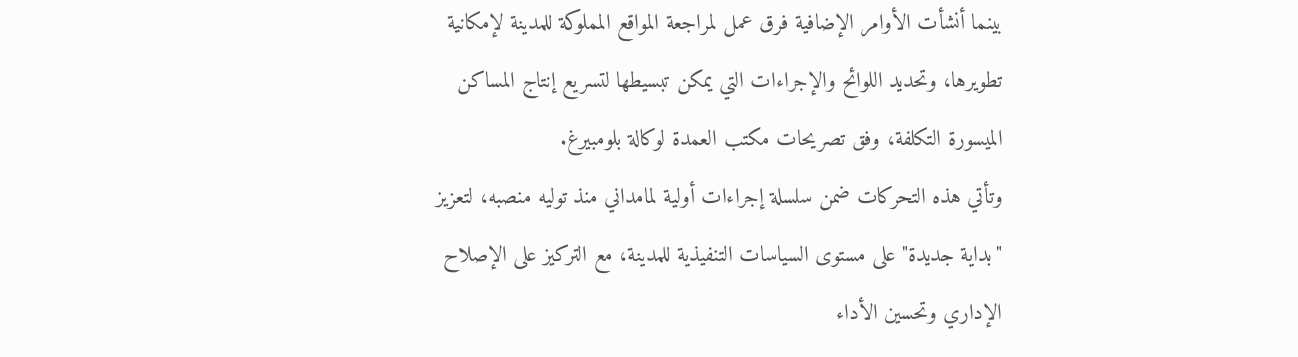بينما أنشأت الأوامر الإضافية فرق عمل لمراجعة المواقع المملوكة للمدينة لإمكانية تطويرها، وتحديد اللوائح والإجراءات التي يمكن تبسيطها لتسريع إنتاج المساكن الميسورة التكلفة، وفق تصريحات مكتب العمدة لوكالة بلومبيرغ.
وتأتي هذه التحركات ضمن سلسلة إجراءات أولية لمامداني منذ توليه منصبه، لتعزيز "بداية جديدة" على مستوى السياسات التنفيذية للمدينة، مع التركيز على الإصلاح الإداري وتحسين الأداء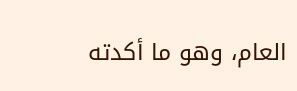العام، وهو ما أكدته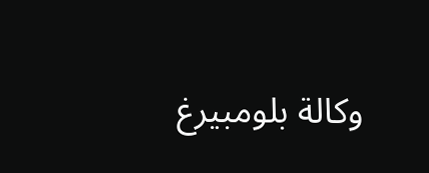وكالة بلومبيرغ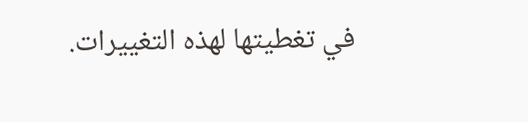في تغطيتها لهذه التغييرات.